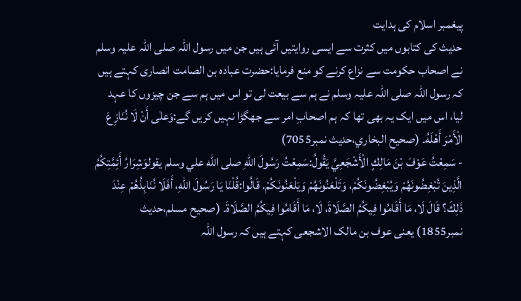پیغمبر اسلام کی ہدایت
حدیث کی کتابوں میں کثرت سے ایسی روایتیں آئی ہیں جن میں رسول اللہ صلی اللہ علیہ وسلم نے اصحاب حکومت سے نزاع کرنے کو منع فرمایا:حضرت عبادہ بن الصامت انصاری کہتے ہیں کہ رسول اللہ صلی اللہ علیہ وسلم نے ہم سے بیعت لی تو اس میں ہم سے جن چیزوں کا عہد لیا، اس میں ایک یہ بھی تھا کہ ہم اصحابِ امر سے جھگڑا نہیں کریں گے:وَعلٰی أَنْ لَا نُنَازِعَ الْأَمْرَ أَهْلَهُ۔ (صحيح البخاري،حدیث نمبر7055)
- سَمِعْتُ عَوْفَ بْنَ مَالِكٍ الْأَشْجَعِيَّ يَقُولُ:سَمِعْتُ رَسُولَ اللهِ صلى الله علي وسلم يقولوَشِرَارُ أَئِمَّتِكُمُ الَّذِينَ تُبْغِضُونَهُمْ وَيُبْغِضُونَكُمْ، وَتَلْعَنُونَهُمْ وَيَلْعَنُونَكُمْ. قَالُوا:قُلْنَا يَا رَسُولَ اللهِ، أَفَلَا نُنَابِذُهُمْ عِنْدَ ذَلِكَ؟ قَالَ لَا، مَا أَقَامُوا فِيكُمُ الصَّلَاةَ، لَا، مَا أَقَامُوا فِيكُمُ الصَّلَاةَ۔ (صحيح مسلم،حدیث نمبر1855) یعنی عوف بن مالک الاشجعی کہتے ہیں کہ رسول اللہ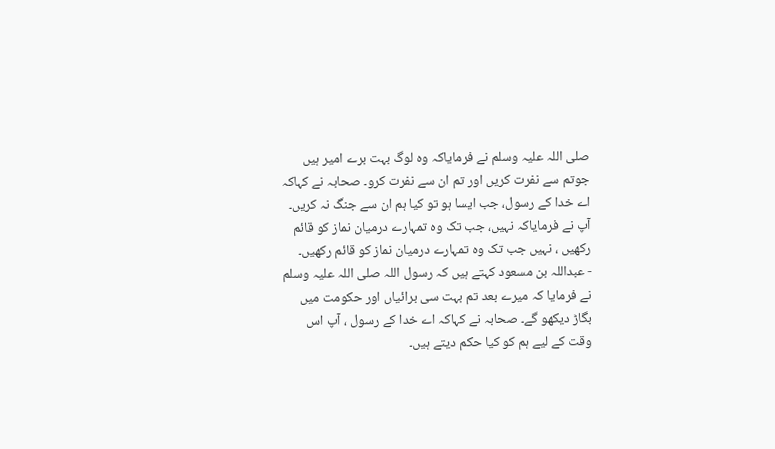صلی اللہ علیہ وسلم نے فرمایاکہ وہ لوگ بہت برے امیر ہیں جوتم سے نفرت کریں اور تم ان سے نفرت کرو۔ صحابہ نے کہاکہ اے خدا کے رسول، جب ایسا ہو تو کیا ہم ان سے جنگ نہ کریں۔ آپ نے فرمایاکہ نہیں، جب تک وہ تمہارے درمیان نماز کو قائم رکھیں ، نہیں جب تک وہ تمہارے درمیان نماز کو قائم رکھیں۔
- عبداللہ بن مسعود کہتے ہیں کہ رسول اللہ صلی اللہ علیہ وسلم نے فرمایا کہ میرے بعد تم بہت سی برائیاں اور حکومت میں بگاڑ دیکھو گے۔ صحابہ نے کہاکہ اے خدا کے رسول ، آپ اس وقت کے لیے ہم کو کیا حکم دیتے ہیں۔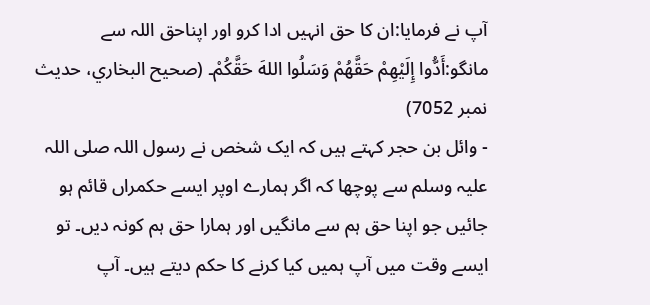آپ نے فرمایا:ان کا حق انہیں ادا کرو اور اپناحق اللہ سے مانگو:أَدُّوا إِلَيْهِمْ حَقَّهُمْ وَسَلُوا اللهَ حَقَّكُمْ۔ (صحيح البخاري، حدیث نمبر 7052)
- وائل بن حجر کہتے ہیں کہ ایک شخص نے رسول اللہ صلی اللہ علیہ وسلم سے پوچھا کہ اگر ہمارے اوپر ایسے حکمراں قائم ہو جائیں جو اپنا حق ہم سے مانگیں اور ہمارا حق ہم کونہ دیں۔ تو ایسے وقت میں آپ ہمیں کیا کرنے کا حکم دیتے ہیں۔ آپ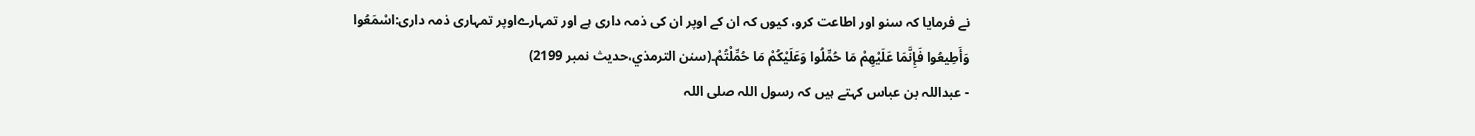نے فرمایا کہ سنو اور اطاعت کرو، کیوں کہ ان کے اوپر ان کی ذمہ داری ہے اور تمہارےاوپر تمہاری ذمہ داری:اسْمَعُوا وَأَطِيعُوا فَإِنَّمَا عَلَيْهِمْ مَا حُمِّلُوا وَعَلَيْكُمْ مَا حُمِّلْتُمْ۔(سنن الترمذي،حدیث نمبر 2199)
- عبداللہ بن عباس کہتے ہیں کہ رسول اللہ صلی اللہ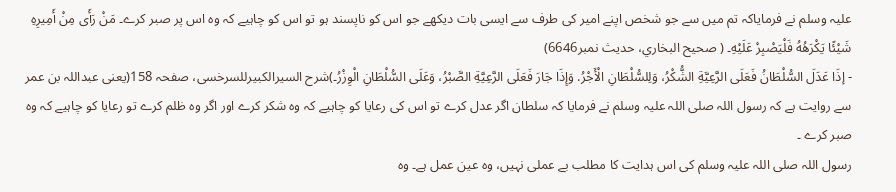علیہ وسلم نے فرمایاکہ تم میں سے جو شخص اپنے امیر کی طرف سے ایسی بات دیکھے جو اس کو ناپسند ہو تو اس کو چاہیے کہ وہ اس پر صبر کرے۔ مَنْ رَأَى مِنْ أَمِيرِهِ شَيْئًا يَكْرَهُهُ فَلْيَصْبِرْ عَلَيْهِ۔ ( صحيح البخاري، حدیث نمبر6646)
- إذَا عَدَلَ السُّلْطَانُ فَعَلَى الرَّعِيَّةِ الشُّكْرُ، وَلِلسُّلْطَانِ الْأَجْرُ. وَإِذَا جَارَ فَعَلَى الرَّعِيَّةِ الصَّبْرُ، وَعَلَى السُّلْطَانِ الْوِزْرُ۔)شرح السيرالكبيرللسرخسی، صفحہ 158(یعنی عبداللہ بن عمر سے روایت ہے کہ رسول اللہ صلی اللہ علیہ وسلم نے فرمایا کہ سلطان اگر عدل کرے تو اس کی رعایا کو چاہیے کہ وہ شکر کرے اور اگر وہ ظلم کرے تو رعایا کو چاہیے کہ وہ صبر کرے ۔
رسول اللہ صلی اللہ علیہ وسلم کی اس ہدایت کا مطلب بے عملی نہیں، وہ عین عمل ہے۔ وہ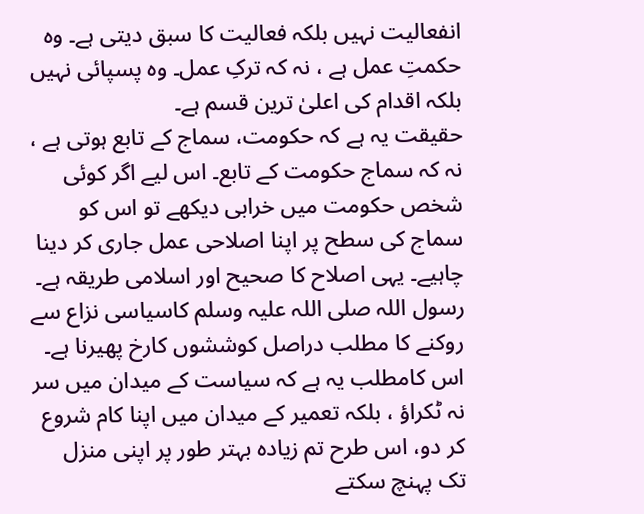انفعالیت نہیں بلکہ فعالیت کا سبق دیتی ہے۔ وہ حکمتِ عمل ہے ، نہ کہ ترکِ عمل۔ وہ پسپائی نہیں بلکہ اقدام کی اعلیٰ ترین قسم ہے۔
حقیقت یہ ہے کہ حکومت، سماج کے تابع ہوتی ہے ، نہ کہ سماج حکومت کے تابع۔ اس لیے اگر کوئی شخص حکومت میں خرابی دیکھے تو اس کو سماج کی سطح پر اپنا اصلاحی عمل جاری کر دینا چاہیے۔ یہی اصلاح کا صحیح اور اسلامی طریقہ ہے۔ رسول اللہ صلی اللہ علیہ وسلم کاسیاسی نزاع سے روکنے کا مطلب دراصل کوششوں کارخ پھیرنا ہے۔ اس کامطلب یہ ہے کہ سیاست کے میدان میں سر نہ ٹکراؤ ، بلکہ تعمیر کے میدان میں اپنا کام شروع کر دو، اس طرح تم زیادہ بہتر طور پر اپنی منزل تک پہنچ سکتے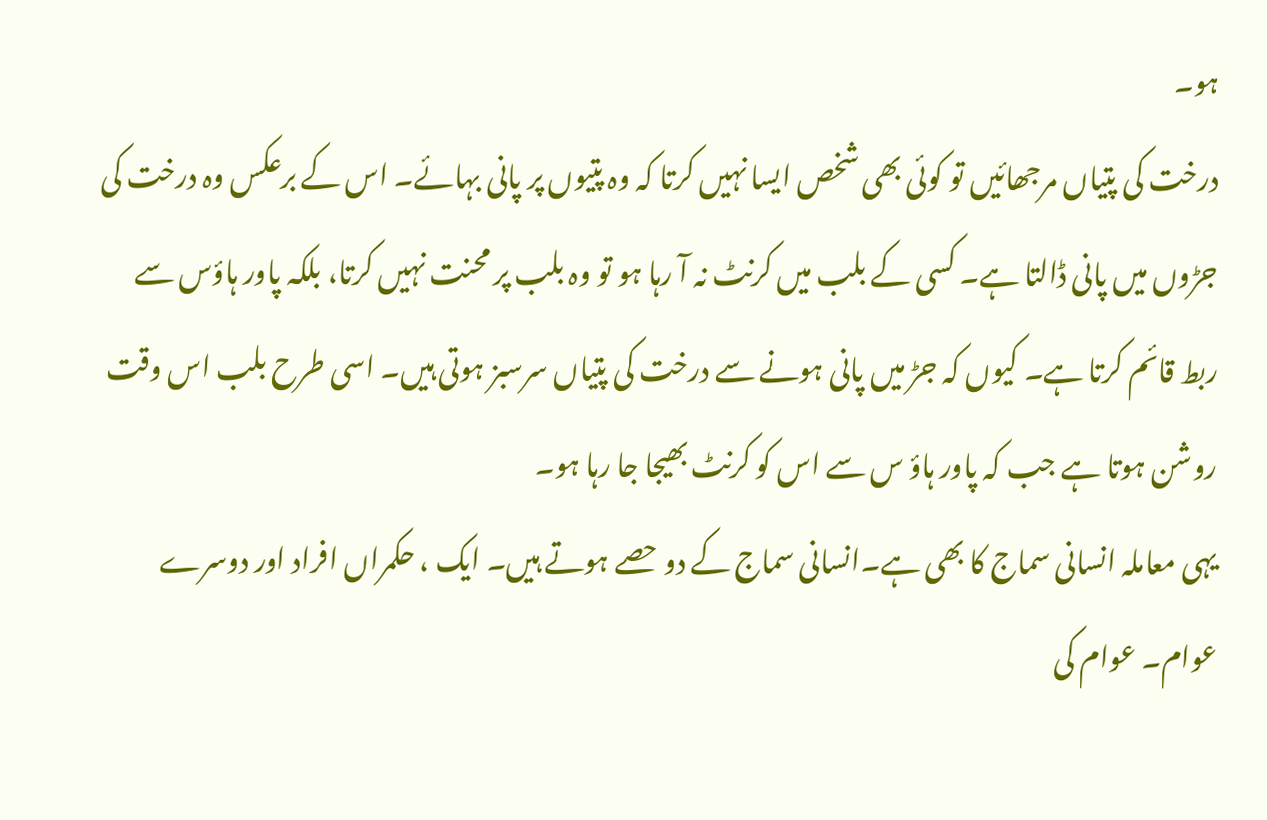ہو۔
درخت کی پتیاں مرجھائیں تو کوئی بھی شخص ایسا نہیں کرتا کہ وہ پتیوں پر پانی بہائے۔ اس کے برعکس وہ درخت کی جڑوں میں پانی ڈالتا ہے۔ کسی کے بلب میں کرنٹ نہ آ رہا ہو تو وہ بلب پر محنت نہیں کرتا، بلکہ پاور ہاؤس سے ربط قائم کرتا ہے۔ کیوں کہ جڑ میں پانی ہونے سے درخت کی پتیاں سرسبز ہوتی ہیں۔ اسی طرح بلب اس وقت روشن ہوتا ہے جب کہ پاور ہاؤ س سے اس کو کرنٹ بھیجا جا رہا ہو۔
یہی معاملہ انسانی سماج کا بھی ہے۔انسانی سماج کے دو حصے ہوتے ہیں۔ ایک ، حکمراں افراد اور دوسرے عوام۔ عوام کی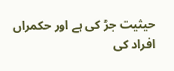حیثیت جڑ کی ہے اور حکمراں افراد کی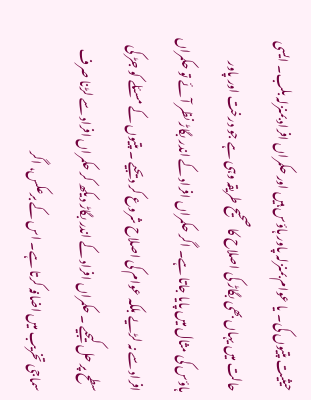حیثیت پتیوں کی۔ یا عوام بمنزلہ پاور ہاؤس ہیں اور حکمراں افراد بمنزلہ بلب۔ ایسی حالت میں یہاں بھی بگاڑ کی اصلاح کا صحیح طریقہ وہی ہے جو درخت اور پاور ہاؤس کی مثال میں پایا جاتا ہے۔ اگر حکمراں افراد کے اندر بگاڑ نظر آئے تو حکمراں افراد سے نہ لڑیے بلکہ عوام کی اصلاح شروع کر دیجیے ۔ پتیوں کے مسئلے کو جڑ کی سطح پر حل کیجیے ۔ حکمراں افراد کے اندر بگاڑ دیکھ کر حکمراں افراد سے لڑنا صرف سماجی تخریب میں اضافہ کرتا ہے۔ اس کے برعکس، اگر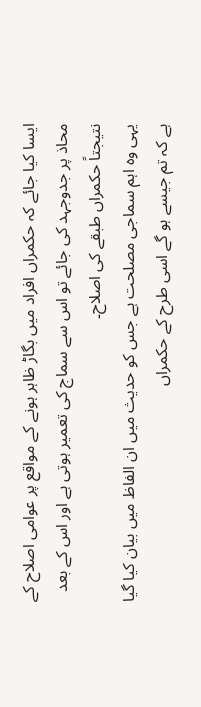ایسا کیا جائے کہ حکمراں افراد میں بگاڑ ظاہر ہونے کے مواقع پر عوامی اصلاح کے محاذ پر جدوجہد کی جائے تو اس سے سماج کی تعمیر ہوتی ہے اور اس کے بعد نتیجتاً حکمراں طبقے کی اصلاح۔
یہی وہ اہم سماجی مصلحت ہے جس کو حدیث میں ان الفاظ میں بیان کیا گیا ہے کہ تم جیسے ہو گے اسی طرح کے حکمراں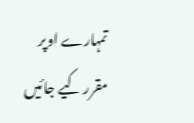تمہارے اوپر مقرر کیے جائیں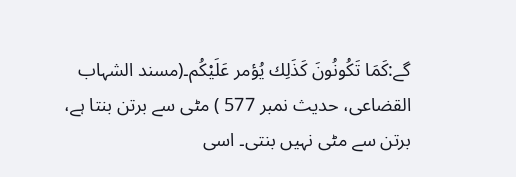گے:كَمَا تَكُونُونَ كَذَلِك يُؤمر عَلَيْكُم۔(مسند الشہاب القضاعی، حدیث نمبر 577 ) مٹی سے برتن بنتا ہے، برتن سے مٹی نہیں بنتی۔ اسی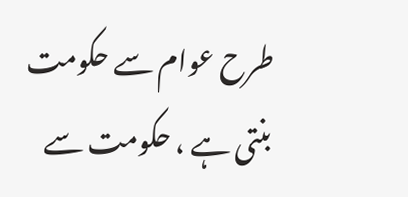طرح عوام سے حکومت بنتی ہے ، حکومت سے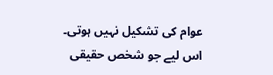عوام کی تشکیل نہیں ہوتی۔ اس لیے جو شخص حقیقی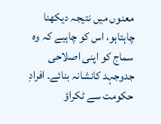معنوں میں نتیجہ دیکھنا چاہتاہو، اس کو چاہیے کہ وہ سماج کو اپنی اصلاحی جدوجہد کانشانہ بنائے۔ افرادِ حکومت سے ٹکراؤ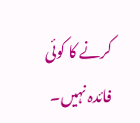کرنے کا کوئی فائدہ نہیں۔